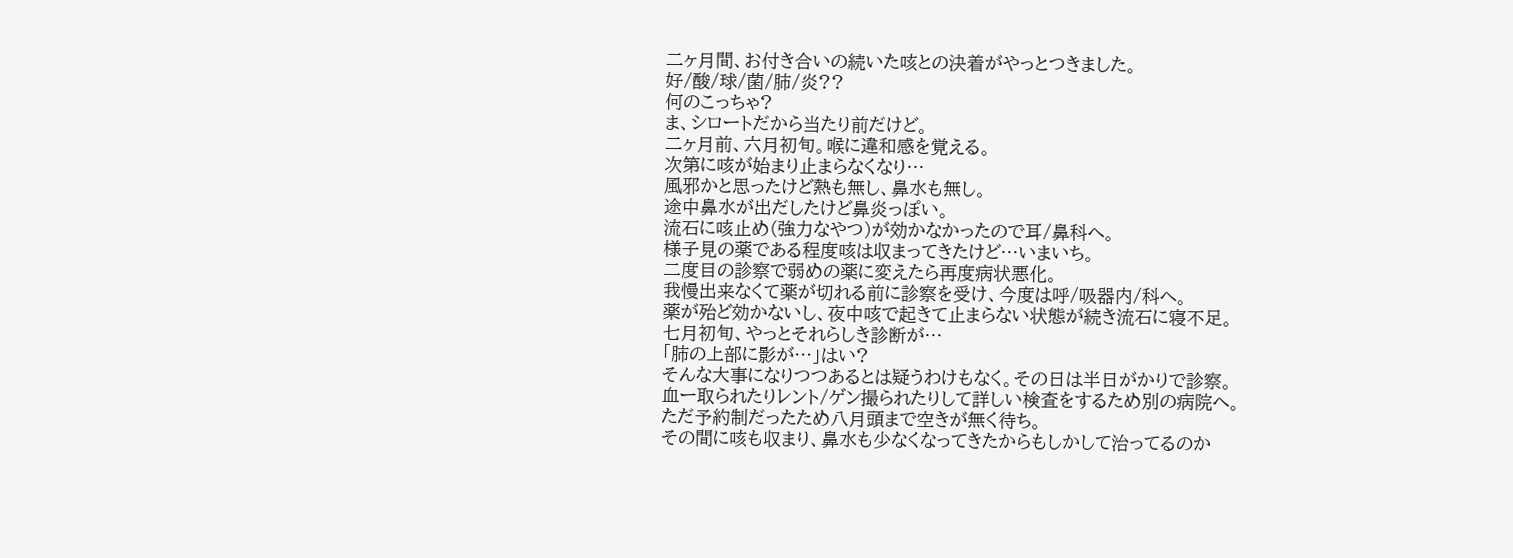二ヶ月間、お付き合いの続いた咳との決着がやっとつきました。
好/酸/球/菌/肺/炎??
何のこっちゃ?
ま、シロートだから当たり前だけど。
二ヶ月前、六月初旬。喉に違和感を覚える。
次第に咳が始まり止まらなくなり…
風邪かと思ったけど熱も無し、鼻水も無し。
途中鼻水が出だしたけど鼻炎っぽい。
流石に咳止め(強力なやつ)が効かなかったので耳/鼻科へ。
様子見の薬である程度咳は収まってきたけど…いまいち。
二度目の診察で弱めの薬に変えたら再度病状悪化。
我慢出来なくて薬が切れる前に診察を受け、今度は呼/吸器内/科へ。
薬が殆ど効かないし、夜中咳で起きて止まらない状態が続き流石に寝不足。
七月初旬、やっとそれらしき診断が…
「肺の上部に影が…」はい?
そんな大事になりつつあるとは疑うわけもなく。その日は半日がかりで診察。
血ー取られたりレント/ゲン撮られたりして詳しい検査をするため別の病院へ。
ただ予約制だったため八月頭まで空きが無く待ち。
その間に咳も収まり、鼻水も少なくなってきたからもしかして治ってるのか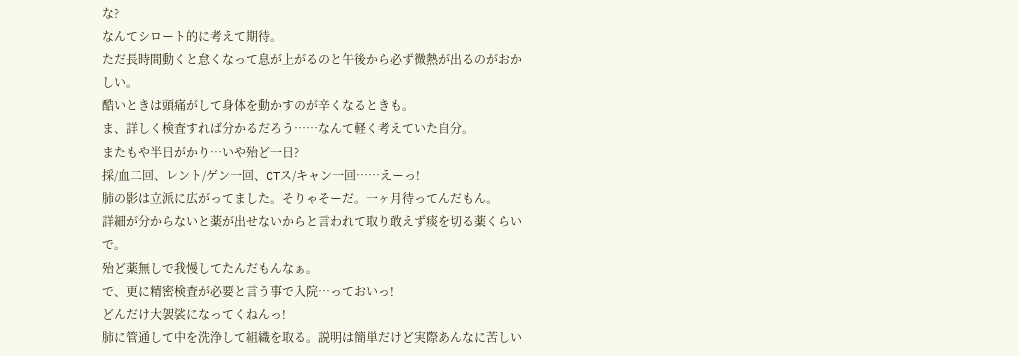な?
なんてシロート的に考えて期待。
ただ長時間動くと怠くなって息が上がるのと午後から必ず微熱が出るのがおかしい。
酷いときは頭痛がして身体を動かすのが辛くなるときも。
ま、詳しく検査すれば分かるだろう……なんて軽く考えていた自分。
またもや半日がかり…いや殆ど一日?
採/血二回、レント/ゲン一回、CTス/キャン一回……えーっ!
肺の影は立派に広がってました。そりゃそーだ。一ヶ月待ってんだもん。
詳細が分からないと薬が出せないからと言われて取り敢えず痰を切る薬くらいで。
殆ど薬無しで我慢してたんだもんなぁ。
で、更に精密検査が必要と言う事で入院…っておいっ!
どんだけ大袈裟になってくねんっ!
肺に管通して中を洗浄して組織を取る。説明は簡単だけど実際あんなに苦しい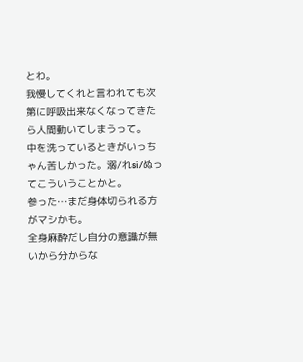とわ。
我慢してくれと言われても次第に呼吸出来なくなってきたら人間動いてしまうって。
中を洗っているときがいっちゃん苦しかった。溺/れsi/ぬってこういうことかと。
参った…まだ身体切られる方がマシかも。
全身麻酔だし自分の意識が無いから分からな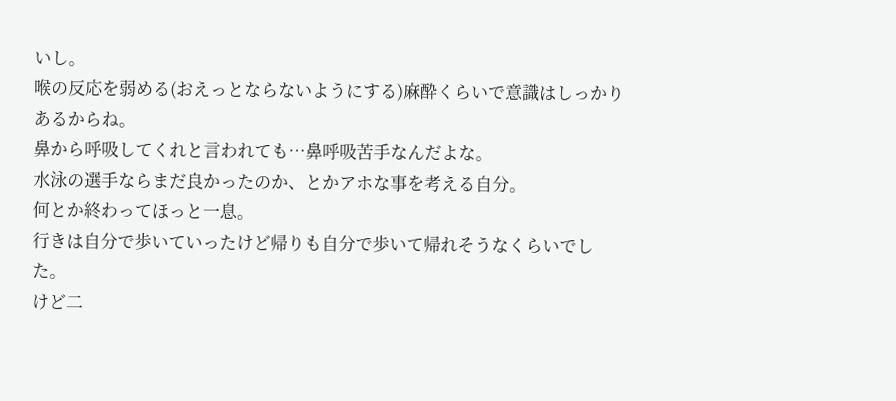いし。
喉の反応を弱める(おえっとならないようにする)麻酔くらいで意識はしっかりあるからね。
鼻から呼吸してくれと言われても…鼻呼吸苦手なんだよな。
水泳の選手ならまだ良かったのか、とかアホな事を考える自分。
何とか終わってほっと一息。
行きは自分で歩いていったけど帰りも自分で歩いて帰れそうなくらいでした。
けど二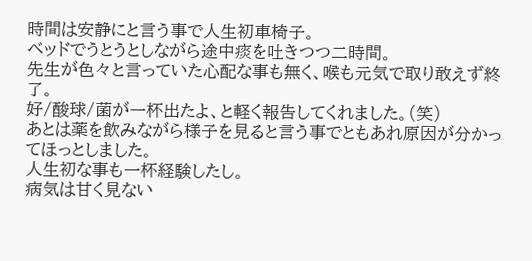時間は安静にと言う事で人生初車椅子。
ベッドでうとうとしながら途中痰を吐きつつ二時間。
先生が色々と言っていた心配な事も無く、喉も元気で取り敢えず終了。
好/酸球/菌が一杯出たよ、と軽く報告してくれました。(笑)
あとは薬を飲みながら様子を見ると言う事でともあれ原因が分かってほっとしました。
人生初な事も一杯経験したし。
病気は甘く見ない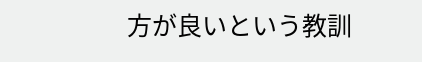方が良いという教訓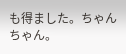も得ました。ちゃんちゃん。